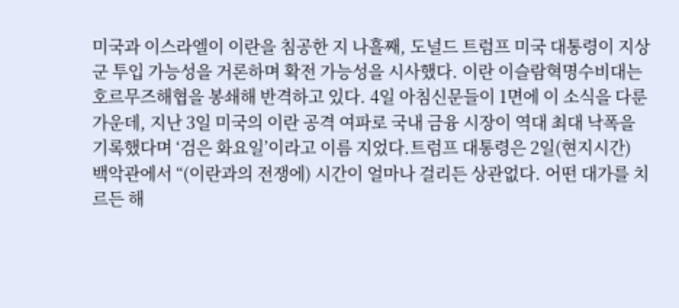미국과 이스라엘이 이란을 침공한 지 나흘째, 도널드 트럼프 미국 대통령이 지상군 투입 가능성을 거론하며 확전 가능성을 시사했다. 이란 이슬람혁명수비대는 호르무즈해협을 봉쇄해 반격하고 있다. 4일 아침신문들이 1면에 이 소식을 다룬 가운데, 지난 3일 미국의 이란 공격 여파로 국내 금융 시장이 역대 최대 낙폭을 기록했다며 ‘검은 화요일’이라고 이름 지었다.트럼프 대통령은 2일(현지시간) 백악관에서 “(이란과의 전쟁에) 시간이 얼마나 걸리든 상관없다. 어떤 대가를 치르든 해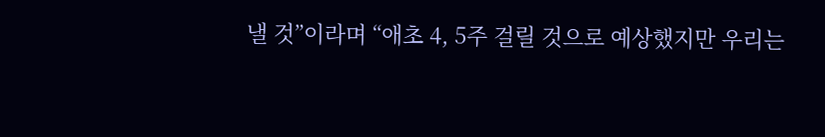낼 것”이라며 “애초 4, 5주 걸릴 것으로 예상했지만 우리는